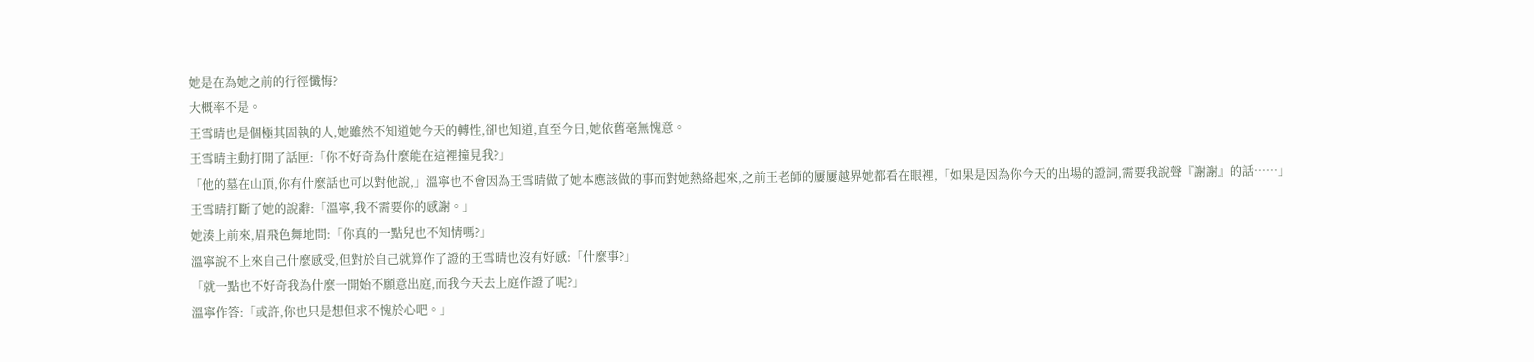她是在為她之前的行徑懺悔?
大概率不是。
王雪晴也是個極其固執的人,她雖然不知道她今天的轉性,卻也知道,直至今日,她依舊毫無愧意。
王雪晴主動打開了話匣:「你不好奇為什麼能在這裡撞見我?」
「他的墓在山頂,你有什麼話也可以對他說,」溫寧也不會因為王雪晴做了她本應該做的事而對她熱絡起來,之前王老師的屢屢越界她都看在眼裡,「如果是因為你今天的出場的證詞,需要我說聲『謝謝』的話……」
王雪晴打斷了她的說辭:「溫寧,我不需要你的感謝。」
她湊上前來,眉飛色舞地問:「你真的一點兒也不知情嗎?」
溫寧說不上來自己什麼感受,但對於自己就算作了證的王雪晴也沒有好感:「什麼事?」
「就一點也不好奇我為什麼一開始不願意出庭,而我今天去上庭作證了呢?」
溫寧作答:「或許,你也只是想但求不愧於心吧。」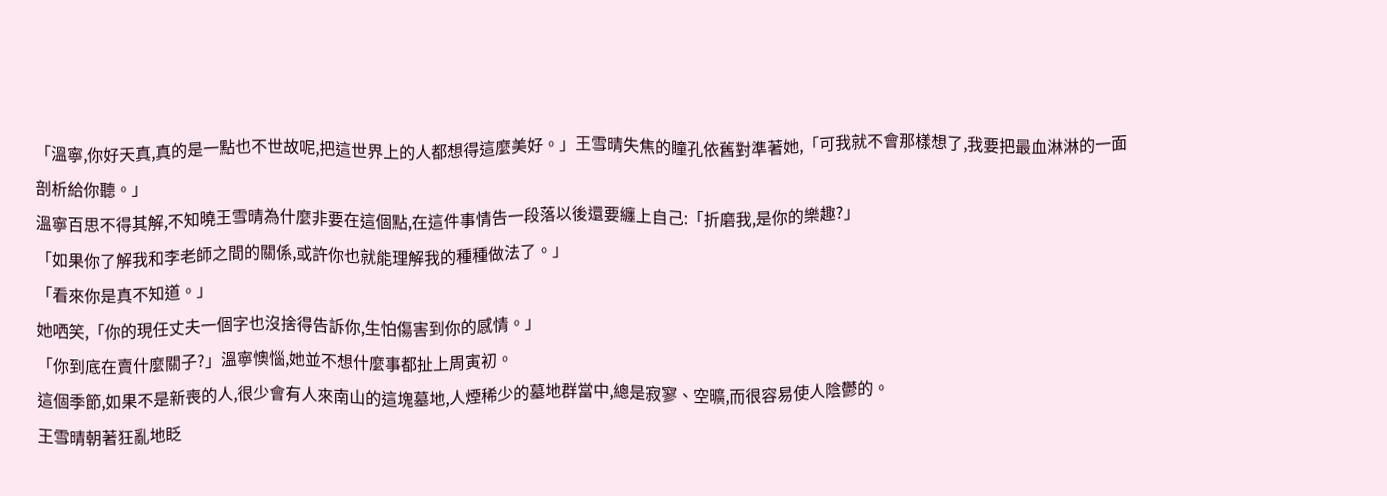「溫寧,你好天真,真的是一點也不世故呢,把這世界上的人都想得這麼美好。」王雪晴失焦的瞳孔依舊對準著她,「可我就不會那樣想了,我要把最血淋淋的一面剖析給你聽。」
溫寧百思不得其解,不知曉王雪晴為什麼非要在這個點,在這件事情告一段落以後還要纏上自己:「折磨我,是你的樂趣?」
「如果你了解我和李老師之間的關係,或許你也就能理解我的種種做法了。」
「看來你是真不知道。」
她哂笑,「你的現任丈夫一個字也沒捨得告訴你,生怕傷害到你的感情。」
「你到底在賣什麼關子?」溫寧懊惱,她並不想什麼事都扯上周寅初。
這個季節,如果不是新喪的人,很少會有人來南山的這塊墓地,人煙稀少的墓地群當中,總是寂寥、空曠,而很容易使人陰鬱的。
王雪晴朝著狂亂地眨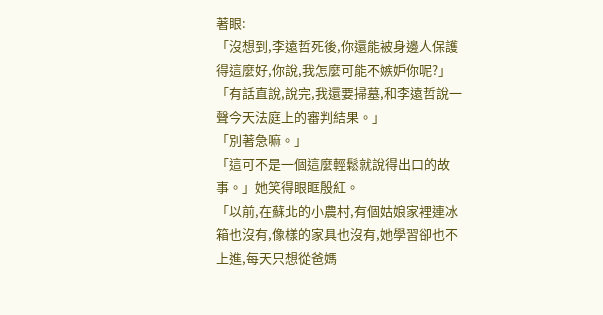著眼:
「沒想到,李遠哲死後,你還能被身邊人保護得這麼好,你說,我怎麼可能不嫉妒你呢?」
「有話直說,說完,我還要掃墓,和李遠哲說一聲今天法庭上的審判結果。」
「別著急嘛。」
「這可不是一個這麼輕鬆就說得出口的故事。」她笑得眼眶殷紅。
「以前,在蘇北的小農村,有個姑娘家裡連冰箱也沒有,像樣的家具也沒有,她學習卻也不上進,每天只想從爸媽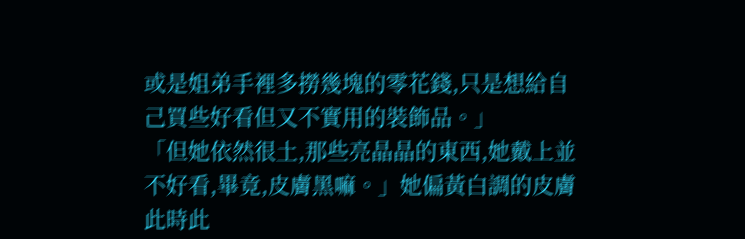或是姐弟手裡多撈幾塊的零花錢,只是想給自己買些好看但又不實用的裝飾品。」
「但她依然很土,那些亮晶晶的東西,她戴上並不好看,畢竟,皮膚黑嘛。」她偏黃白調的皮膚此時此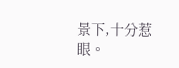景下,十分惹眼。